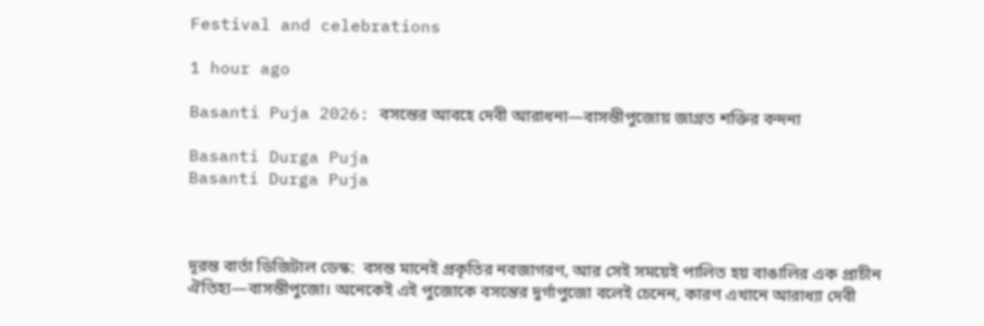Festival and celebrations

1 hour ago

Basanti Puja 2026: বসন্তের আবহে দেবী আরাধনা—বাসন্তীপুজোয় জাগ্রত শক্তির বন্দনা

Basanti Durga Puja
Basanti Durga Puja



দূরন্ত বার্তা ডিজিটাল ডেস্ক:  বসন্ত মানেই প্রকৃতির নবজাগরণ, আর সেই সময়েই পালিত হয় বাঙালির এক প্রাচীন ঐতিহ্য—বাসন্তীপুজো। অনেকেই এই পুজোকে বসন্তের দুর্গাপুজো বলেই চেনেন, কারণ এখানে আরাধ্যা দেবী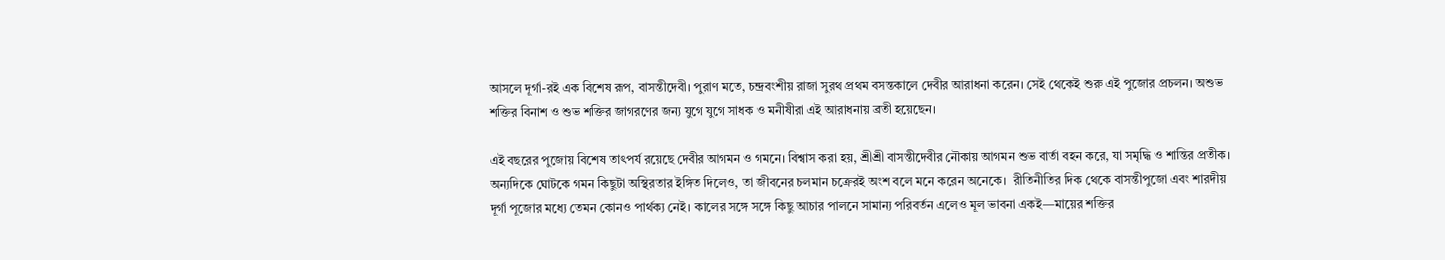আসলে দূর্গা-রই এক বিশেষ রূপ, বাসন্তীদেবী। পুরাণ মতে, চন্দ্রবংশীয় রাজা সুরথ প্রথম বসন্তকালে দেবীর আরাধনা করেন। সেই থেকেই শুরু এই পুজোর প্রচলন। অশুভ শক্তির বিনাশ ও শুভ শক্তির জাগরণের জন্য যুগে যুগে সাধক ও মনীষীরা এই আরাধনায় ব্রতী হয়েছেন।

এই বছরের পুজোয় বিশেষ তাৎপর্য রয়েছে দেবীর আগমন ও গমনে। বিশ্বাস করা হয়, শ্রীশ্রী বাসন্তীদেবীর নৌকায় আগমন শুভ বার্তা বহন করে, যা সমৃদ্ধি ও শান্তির প্রতীক। অন্যদিকে ঘোটকে গমন কিছুটা অস্থিরতার ইঙ্গিত দিলেও, তা জীবনের চলমান চক্রেরই অংশ বলে মনে করেন অনেকে।  রীতিনীতির দিক থেকে বাসন্তীপুজো এবং শারদীয় দূর্গা পূজোর মধ্যে তেমন কোনও পার্থক্য নেই। কালের সঙ্গে সঙ্গে কিছু আচার পালনে সামান্য পরিবর্তন এলেও মূল ভাবনা একই—মায়ের শক্তির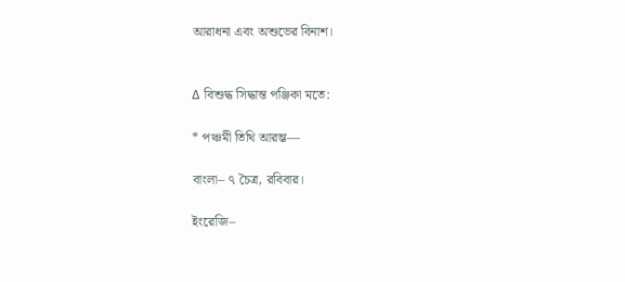আরাধনা এবং অশুভের বিনাশ।


∆ বিশুদ্ধ সিদ্ধান্ত পঞ্জিকা মতে:

* পঞ্চমী তিথি আরম্ভ—

বাংলা– ৭ চৈত্র, রবিবার।

ইংরেজি–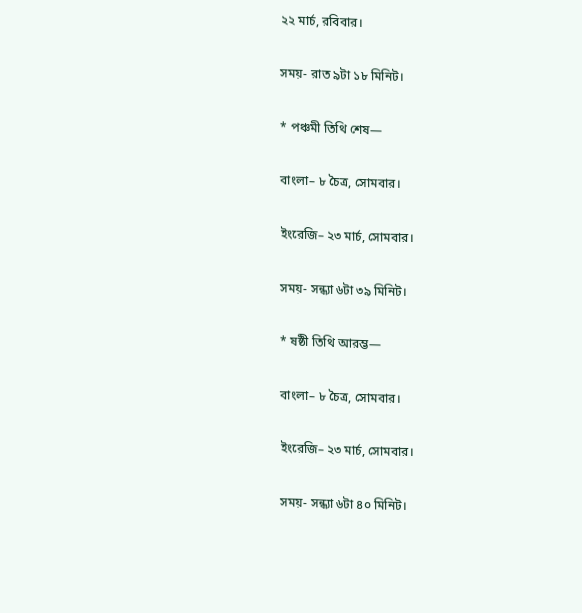২২ মার্চ, রবিবার।

সময়- রাত ৯টা ১৮ মিনিট।

* পঞ্চমী তিথি শেষ—

বাংলা– ৮ চৈত্র, সোমবার।

ইংরেজি– ২৩ মার্চ, সোমবার।

সময়- সন্ধ্যা ৬টা ৩৯ মিনিট।

* ষষ্ঠী তিথি আরম্ভ—

বাংলা– ৮ চৈত্র, সোমবার।

ইংরেজি– ২৩ মার্চ, সোমবার।

সময়- সন্ধ্যা ৬টা ৪০ মিনিট।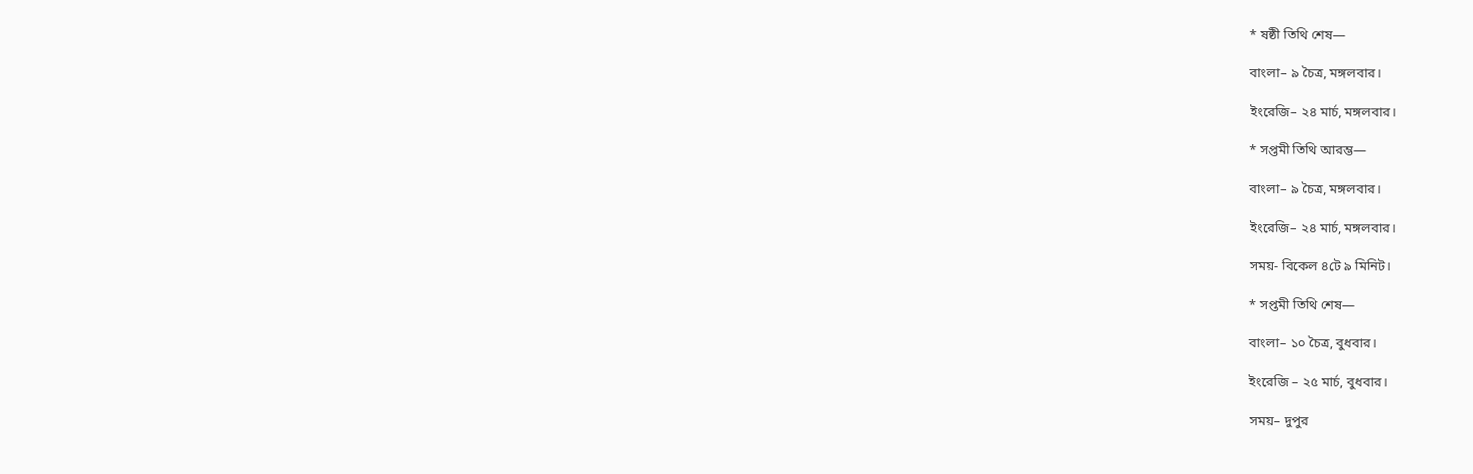* ষষ্ঠী তিথি শেষ—

বাংলা– ৯ চৈত্র, মঙ্গলবার।

ইংরেজি– ২৪ মার্চ, মঙ্গলবার।

* সপ্তমী তিথি আরম্ভ—

বাংলা– ৯ চৈত্র, মঙ্গলবার।

ইংরেজি– ২৪ মার্চ, মঙ্গলবার।

সময়- বিকেল ৪টে ৯ মিনিট।

* সপ্তমী তিথি শেষ—

বাংলা– ১০ চৈত্র, বুধবার।

ইংরেজি – ২৫ মার্চ, বুধবার।

সময়– দুপুর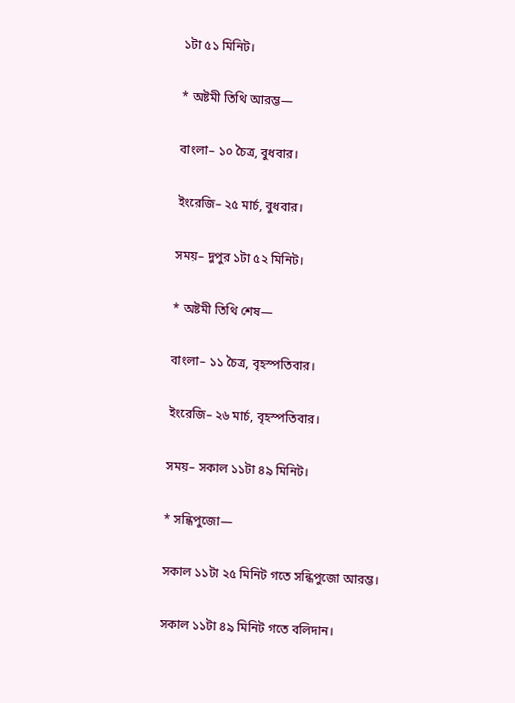১টা ৫১ মিনিট।

* অষ্টমী তিথি আরম্ভ—

বাংলা– ১০ চৈত্র, বুধবার।

ইংরেজি– ২৫ মার্চ, বুধবার।

সময়– দুপুর ১টা ৫২ মিনিট।

* অষ্টমী তিথি শেষ—

বাংলা– ১১ চৈত্র, বৃহস্পতিবার।

ইংরেজি– ২৬ মার্চ, বৃহস্পতিবার।

সময়– সকাল ১১টা ৪৯ মিনিট।

* সন্ধিপুজো—

সকাল ১১টা ২৫ মিনিট গতে সন্ধিপুজো আরম্ভ।

সকাল ১১টা ৪৯ মিনিট গতে বলিদান।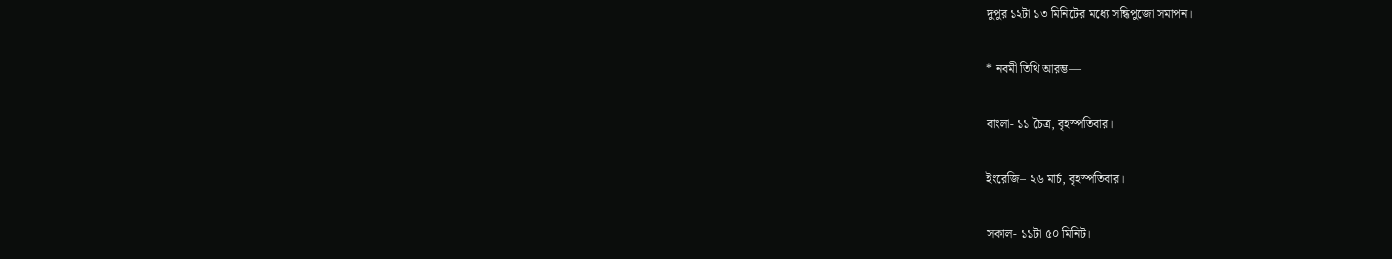দুপুর ১২টা ১৩ মিনিটের মধ্যে সন্ধিপুজো সমাপন।

* নবমী তিথি আরম্ভ—

বাংলা- ১১ চৈত্র, বৃহস্পতিবার।

ইংরেজি– ২৬ মার্চ, বৃহস্পতিবার।

সকাল- ১১টা ৫০ মিনিট।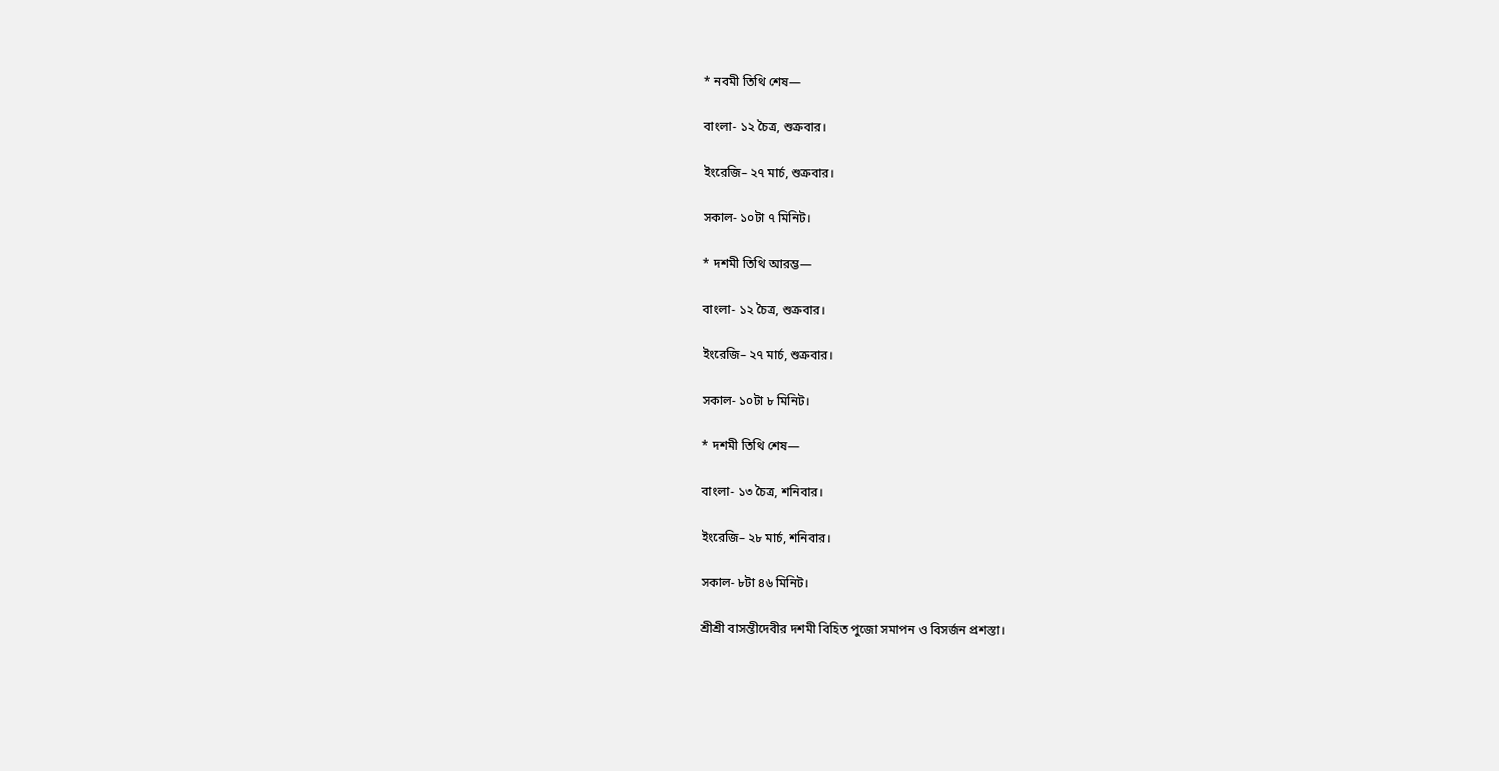* নবমী তিথি শেষ—

বাংলা- ১২ চৈত্র, শুক্রবার।

ইংরেজি– ২৭ মার্চ, শুক্রবার।

সকাল- ১০টা ৭ মিনিট।

* দশমী তিথি আরম্ভ—

বাংলা- ১২ চৈত্র, শুক্রবার।

ইংরেজি– ২৭ মার্চ, শুক্রবার।

সকাল- ১০টা ৮ মিনিট।

* দশমী তিথি শেষ—

বাংলা- ১৩ চৈত্র, শনিবার।

ইংরেজি– ২৮ মার্চ, শনিবার।

সকাল- ৮টা ৪৬ মিনিট।

শ্রীশ্রী বাসন্তীদেবীর দশমী বিহিত পুজো সমাপন ও বিসর্জন প্রশস্তা।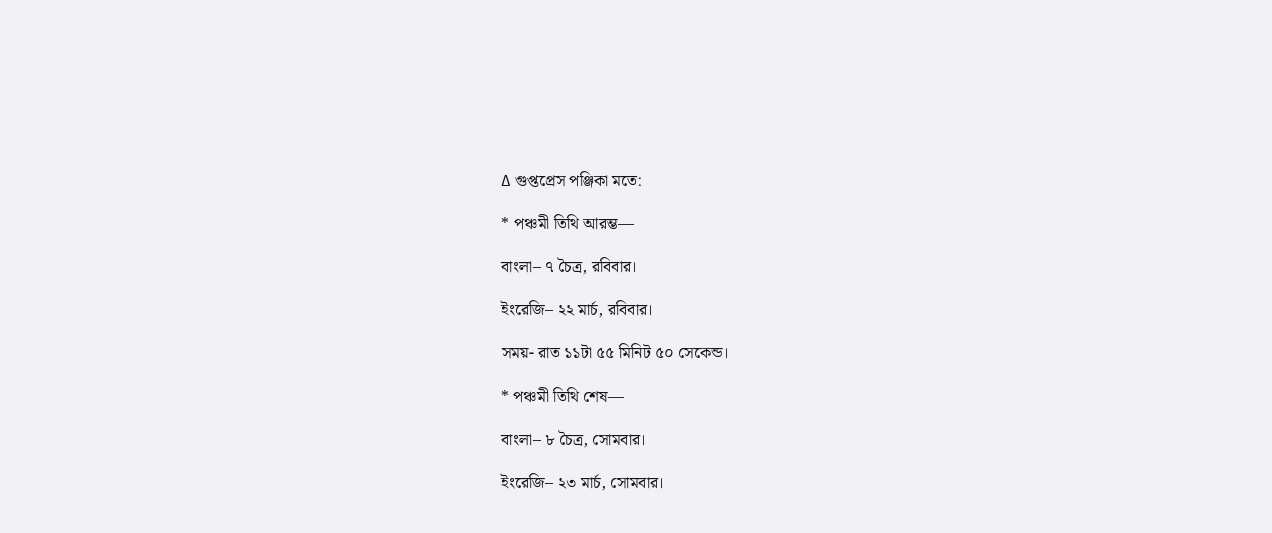∆ গুপ্তপ্রেস পঞ্জিকা মতে:

* পঞ্চমী তিথি আরম্ভ—

বাংলা– ৭ চৈত্র, রবিবার।

ইংরেজি– ২২ মার্চ, রবিবার।

সময়- রাত ১১টা ৫৫ মিনিট ৫০ সেকেন্ড।

* পঞ্চমী তিথি শেষ—

বাংলা– ৮ চৈত্র, সোমবার।

ইংরেজি– ২৩ মার্চ, সোমবার।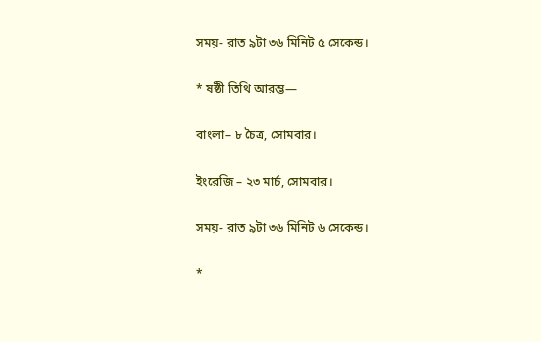সময়- রাত ৯টা ৩৬ মিনিট ৫ সেকেন্ড।

* ষষ্ঠী তিথি আরম্ভ—

বাংলা– ৮ চৈত্র, সোমবার।

ইংরেজি – ২৩ মার্চ, সোমবার।

সময়- রাত ৯টা ৩৬ মিনিট ৬ সেকেন্ড।

*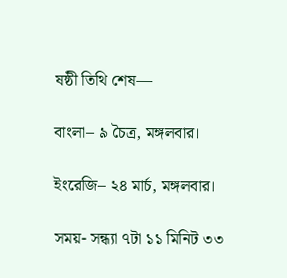ষষ্ঠী তিথি শেষ—

বাংলা– ৯ চৈত্র, মঙ্গলবার।

ইংরেজি– ২৪ মার্চ, মঙ্গলবার।

সময়- সন্ধ্যা ৭টা ১১ মিনিট ৩৩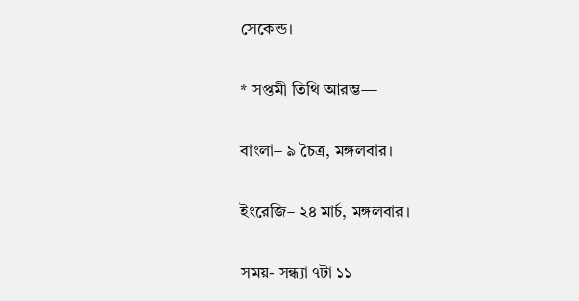সেকেন্ড।

* সপ্তমী তিথি আরম্ভ—

বাংলা– ৯ চৈত্র, মঙ্গলবার।

ইংরেজি– ২৪ মার্চ, মঙ্গলবার।

সময়- সন্ধ্যা ৭টা ১১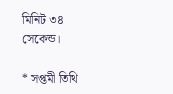মিনিট ৩৪ সেকেন্ড।

* সপ্তমী তিথি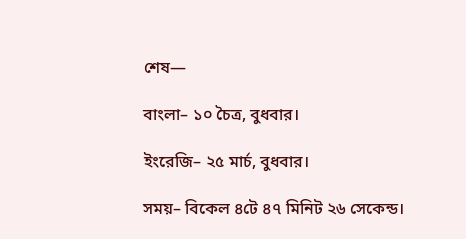শেষ—

বাংলা– ১০ চৈত্র, বুধবার।

ইংরেজি– ২৫ মার্চ, বুধবার।

সময়– বিকেল ৪টে ৪৭ মিনিট ২৬ সেকেন্ড।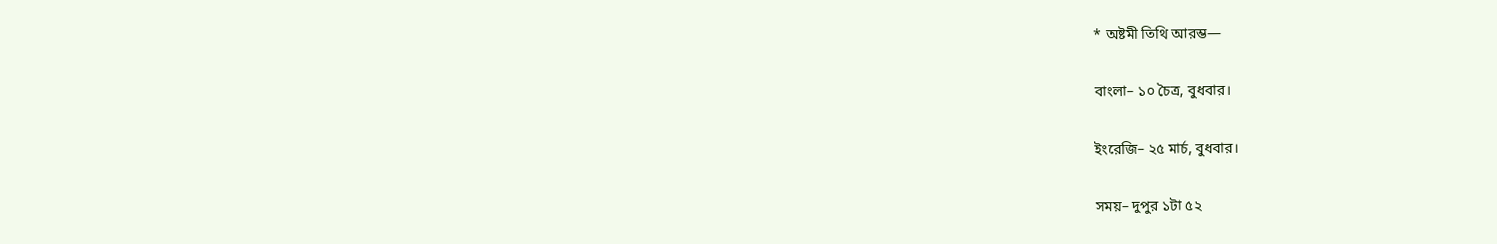* অষ্টমী তিথি আরম্ভ—

বাংলা– ১০ চৈত্র, বুধবার।

ইংরেজি– ২৫ মার্চ, বুধবার।

সময়– দুপুর ১টা ৫২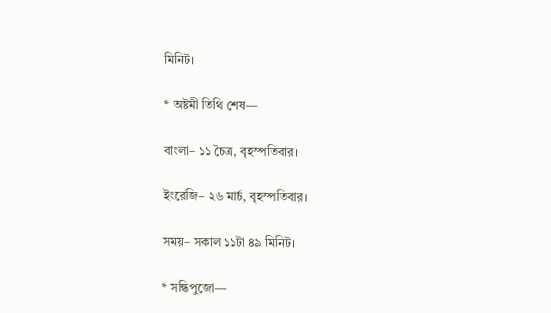মিনিট।

* অষ্টমী তিথি শেষ—

বাংলা– ১১ চৈত্র, বৃহস্পতিবার।

ইংরেজি– ২৬ মার্চ, বৃহস্পতিবার।

সময়– সকাল ১১টা ৪৯ মিনিট।

* সন্ধিপুজো—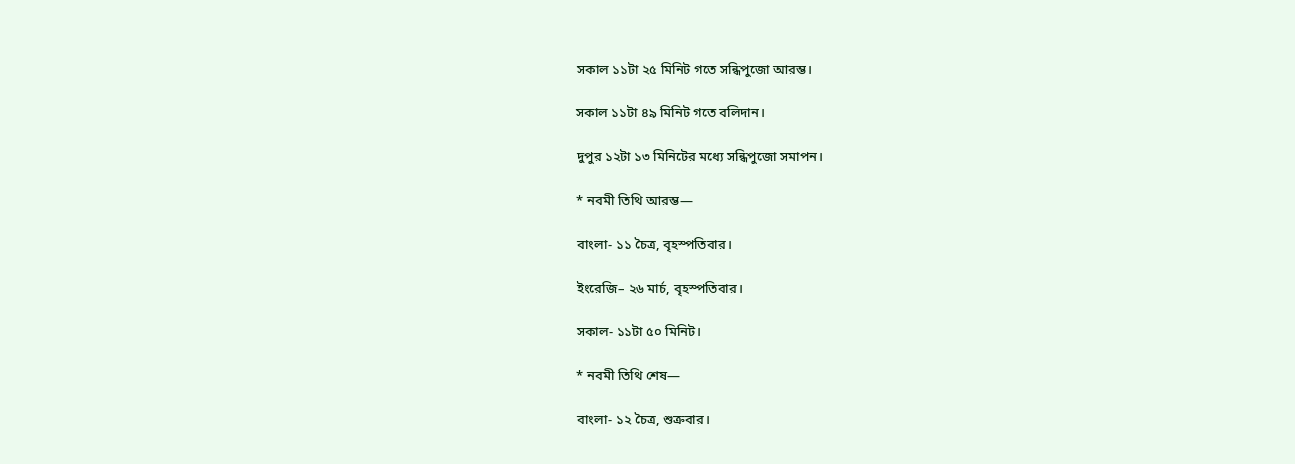সকাল ১১টা ২৫ মিনিট গতে সন্ধিপুজো আরম্ভ।

সকাল ১১টা ৪৯ মিনিট গতে বলিদান।

দুপুর ১২টা ১৩ মিনিটের মধ্যে সন্ধিপুজো সমাপন।

* নবমী তিথি আরম্ভ—

বাংলা- ১১ চৈত্র, বৃহস্পতিবার।

ইংরেজি– ২৬ মার্চ, বৃহস্পতিবার।

সকাল- ১১টা ৫০ মিনিট।

* নবমী তিথি শেষ—

বাংলা- ১২ চৈত্র, শুক্রবার।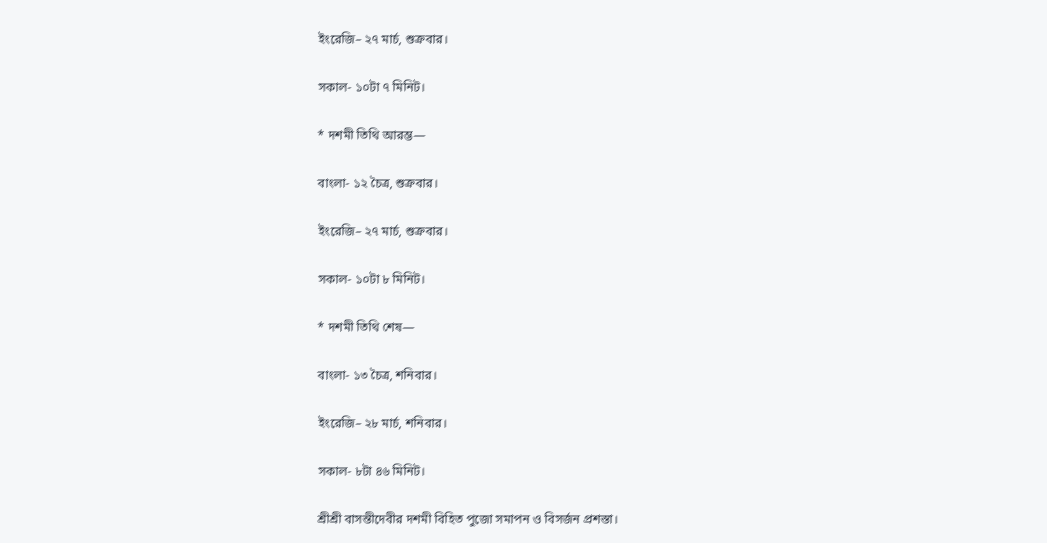ইংরেজি– ২৭ মার্চ, শুক্রবার।

সকাল- ১০টা ৭ মিনিট।

* দশমী তিথি আরম্ভ—

বাংলা- ১২ চৈত্র, শুক্রবার।

ইংরেজি– ২৭ মার্চ, শুক্রবার।

সকাল- ১০টা ৮ মিনিট।

* দশমী তিথি শেষ—

বাংলা- ১৩ চৈত্র, শনিবার।

ইংরেজি– ২৮ মার্চ, শনিবার।

সকাল- ৮টা ৪৬ মিনিট।

শ্রীশ্রী বাসন্তীদেবীর দশমী বিহিত পুজো সমাপন ও বিসর্জন প্রশস্তা।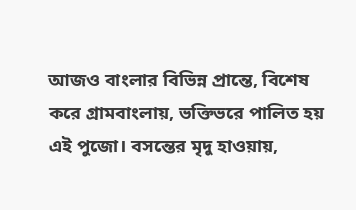আজও বাংলার বিভিন্ন প্রান্তে, বিশেষ করে গ্রামবাংলায়, ভক্তিভরে পালিত হয় এই পুজো। বসন্তের মৃদু হাওয়ায়,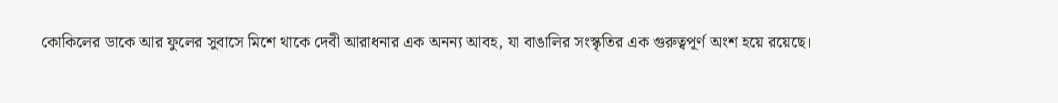কোকিলের ডাকে আর ফুলের সুবাসে মিশে থাকে দেবী আরাধনার এক অনন্য আবহ, যা বাঙালির সংস্কৃতির এক গুরুত্বপূর্ণ অংশ হয়ে রয়েছে।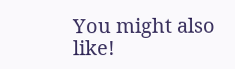You might also like!